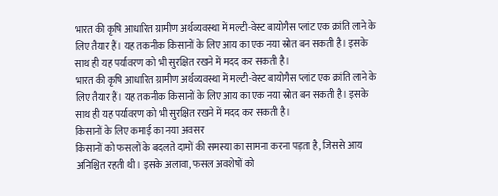भारत की कृषि आधारित ग्रामीण अर्थव्यवस्था में मल्टी-वेस्ट बायोगैस प्लांट एक क्रांति लाने के लिए तैयार हैं। यह तकनीक किसानों के लिए आय का एक नया स्रोत बन सकती है। इसके साथ ही यह पर्यावरण को भी सुरक्षित रखने में मदद कर सकती है।
भारत की कृषि आधारित ग्रामीण अर्थव्यवस्था में मल्टी-वेस्ट बायोगैस प्लांट एक क्रांति लाने के लिए तैयार हैं। यह तकनीक किसानों के लिए आय का एक नया स्रोत बन सकती है। इसके साथ ही यह पर्यावरण को भी सुरक्षित रखने में मदद कर सकती है।
किसानों के लिए कमाई का नया अवसर
किसानों को फसलों के बदलते दामों की समस्या का सामना करना पड़ता है, जिससे आय अनिश्चित रहती थी। इसके अलावा, फसल अवशेषों को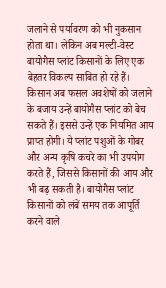जलाने से पर्यावरण को भी नुकसान होता था। लेकिन अब मल्टी-वेस्ट बायोगैस प्लांट किसानों के लिए एक बेहतर विकल्प साबित हो रहे हैं।
किसान अब फसल अवशेषों को जलाने के बजाय उन्हें बायोगैस प्लांट को बेच सकते हैं। इससे उन्हें एक नियमित आय प्राप्त होगी। ये प्लांट पशुओं के गोबर और अन्य कृषि कचरे का भी उपयोग करते हैं, जिससे किसानों की आय और भी बढ़ सकती है। बायोगैस प्लांट किसानों को लंबें समय तक आपूर्ति करने वाले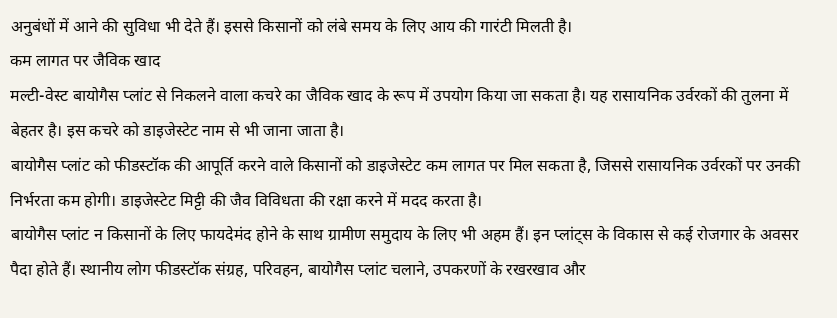अनुबंधों में आने की सुविधा भी देते हैं। इससे किसानों को लंबे समय के लिए आय की गारंटी मिलती है।
कम लागत पर जैविक खाद
मल्टी-वेस्ट बायोगैस प्लांट से निकलने वाला कचरे का जैविक खाद के रूप में उपयोग किया जा सकता है। यह रासायनिक उर्वरकों की तुलना में बेहतर है। इस कचरे को डाइजेस्टेट नाम से भी जाना जाता है।
बायोगैस प्लांट को फीडस्टॉक की आपूर्ति करने वाले किसानों को डाइजेस्टेट कम लागत पर मिल सकता है, जिससे रासायनिक उर्वरकों पर उनकी निर्भरता कम होगी। डाइजेस्टेट मिट्टी की जैव विविधता की रक्षा करने में मदद करता है।
बायोगैस प्लांट न किसानों के लिए फायदेमंद होने के साथ ग्रामीण समुदाय के लिए भी अहम हैं। इन प्लांट्स के विकास से कई रोजगार के अवसर पैदा होते हैं। स्थानीय लोग फीडस्टॉक संग्रह, परिवहन, बायोगैस प्लांट चलाने, उपकरणों के रखरखाव और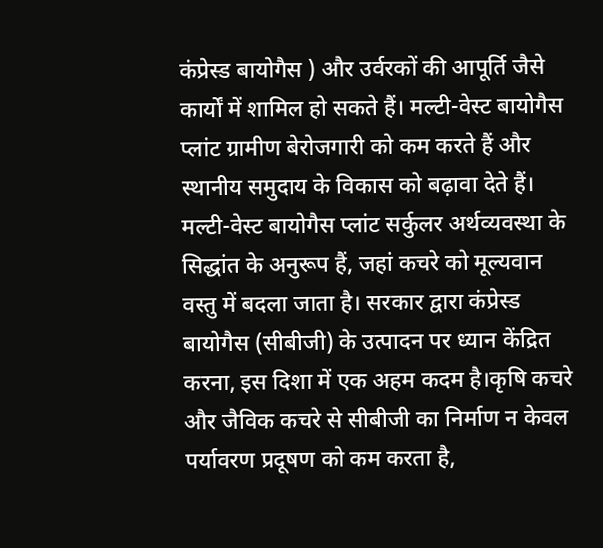कंप्रेस्ड बायोगैस ) और उर्वरकों की आपूर्ति जैसे कार्यों में शामिल हो सकते हैं। मल्टी-वेस्ट बायोगैस प्लांट ग्रामीण बेरोजगारी को कम करते हैं और स्थानीय समुदाय के विकास को बढ़ावा देते हैं।
मल्टी-वेस्ट बायोगैस प्लांट सर्कुलर अर्थव्यवस्था के सिद्धांत के अनुरूप हैं, जहां कचरे को मूल्यवान वस्तु में बदला जाता है। सरकार द्वारा कंप्रेस्ड बायोगैस (सीबीजी) के उत्पादन पर ध्यान केंद्रित करना, इस दिशा में एक अहम कदम है।कृषि कचरे और जैविक कचरे से सीबीजी का निर्माण न केवल पर्यावरण प्रदूषण को कम करता है,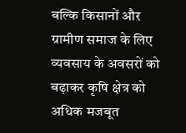बल्कि किसानों और ग्रामीण समाज के लिए व्यवसाय के अवसरों को बढ़ाकर कृषि क्षेत्र को अधिक मजबूत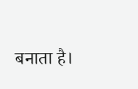बनाता है।